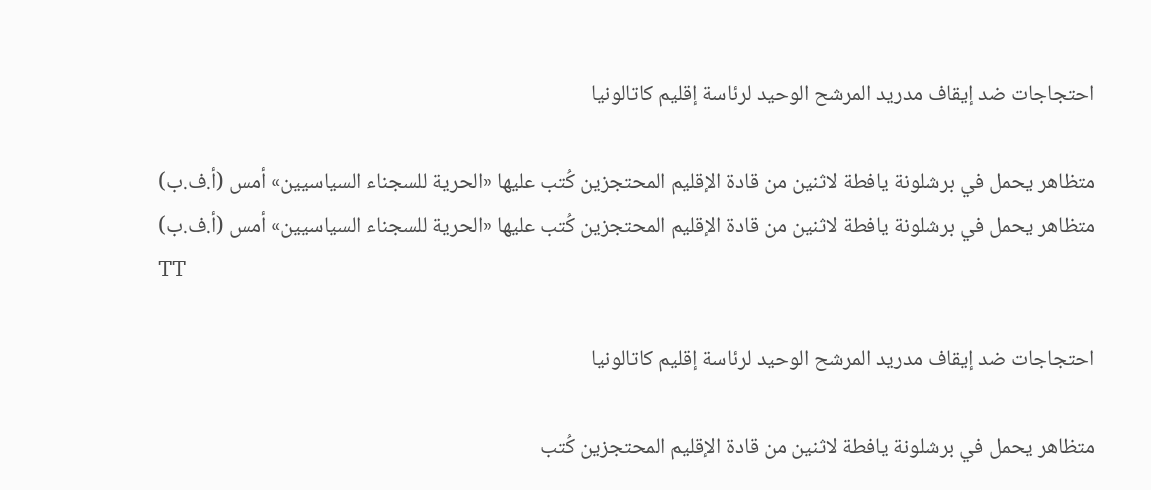احتجاجات ضد إيقاف مدريد المرشح الوحيد لرئاسة إقليم كاتالونيا

متظاهر يحمل في برشلونة يافطة لاثنين من قادة الإقليم المحتجزين كُتب عليها «الحرية للسجناء السياسيين» أمس (أ.ف.ب)
متظاهر يحمل في برشلونة يافطة لاثنين من قادة الإقليم المحتجزين كُتب عليها «الحرية للسجناء السياسيين» أمس (أ.ف.ب)
TT

احتجاجات ضد إيقاف مدريد المرشح الوحيد لرئاسة إقليم كاتالونيا

متظاهر يحمل في برشلونة يافطة لاثنين من قادة الإقليم المحتجزين كُتب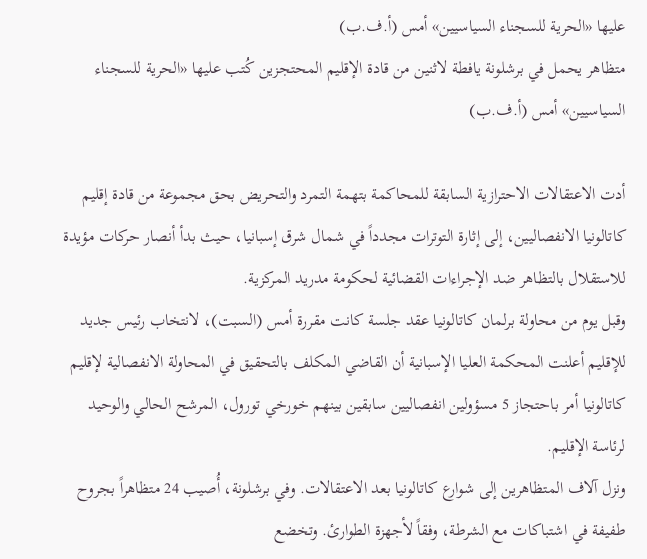عليها «الحرية للسجناء السياسيين» أمس (أ.ف.ب)
متظاهر يحمل في برشلونة يافطة لاثنين من قادة الإقليم المحتجزين كُتب عليها «الحرية للسجناء السياسيين» أمس (أ.ف.ب)

أدت الاعتقالات الاحترازية السابقة للمحاكمة بتهمة التمرد والتحريض بحق مجموعة من قادة إقليم كاتالونيا الانفصاليين، إلى إثارة التوترات مجدداً في شمال شرق إسبانيا، حيث بدأ أنصار حركات مؤيدة للاستقلال بالتظاهر ضد الإجراءات القضائية لحكومة مدريد المركزية.
وقبل يوم من محاولة برلمان كاتالونيا عقد جلسة كانت مقررة أمس (السبت)، لانتخاب رئيس جديد للإقليم أعلنت المحكمة العليا الإسبانية أن القاضي المكلف بالتحقيق في المحاولة الانفصالية لإقليم كاتالونيا أمر باحتجاز 5 مسؤولين انفصاليين سابقين بينهم خورخي تورول، المرشح الحالي والوحيد لرئاسة الإقليم.
ونزل آلاف المتظاهرين إلى شوارع كاتالونيا بعد الاعتقالات. وفي برشلونة، أُصيب 24 متظاهراً بجروح طفيفة في اشتباكات مع الشرطة، وفقاً لأجهزة الطوارئ. وتخضع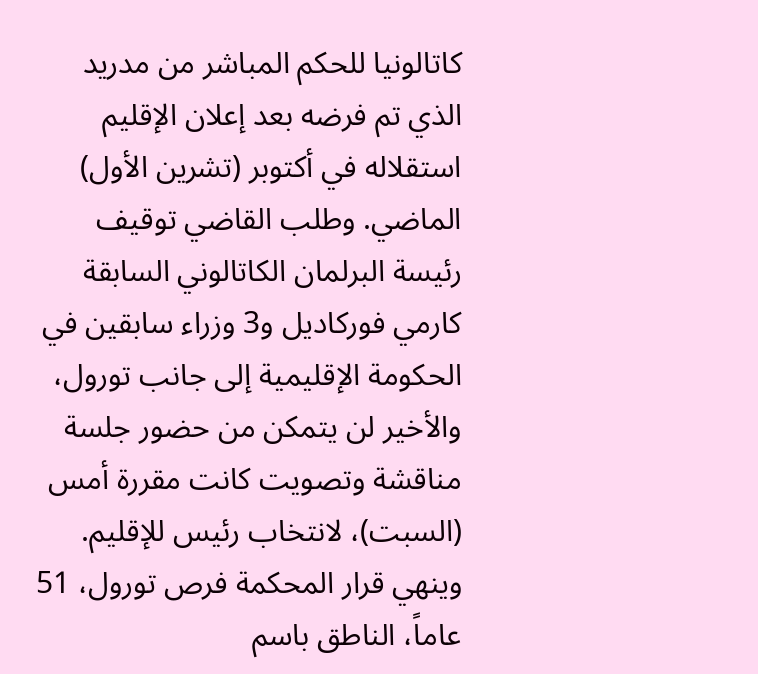كاتالونيا للحكم المباشر من مدريد الذي تم فرضه بعد إعلان الإقليم استقلاله في أكتوبر (تشرين الأول) الماضي. وطلب القاضي توقيف رئيسة البرلمان الكاتالوني السابقة كارمي فوركاديل و3 وزراء سابقين في الحكومة الإقليمية إلى جانب تورول، والأخير لن يتمكن من حضور جلسة مناقشة وتصويت كانت مقررة أمس (السبت)، لانتخاب رئيس للإقليم. وينهي قرار المحكمة فرص تورول، 51 عاماً، الناطق باسم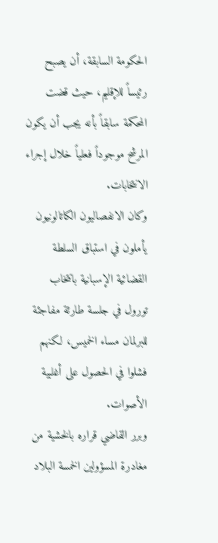الحكومة السابقة، أن يصبح رئيساً للإقليم، حيث قضت المحكمة سابقاً بأنه يجب أن يكون المرشح موجوداً فعلياً خلال إجراء الانتخابات.
وكان الانفصاليون الكاتالونيون يأملون في استباق السلطة القضائية الإسبانية بانتخاب تورول في جلسة طارئة مفاجئة للبرلمان مساء الخميس، لكنهم فشلوا في الحصول على أغلبية الأصوات.
وبرر القاضي قراره بالخشية من مغادرة المسؤولين الخمسة البلاد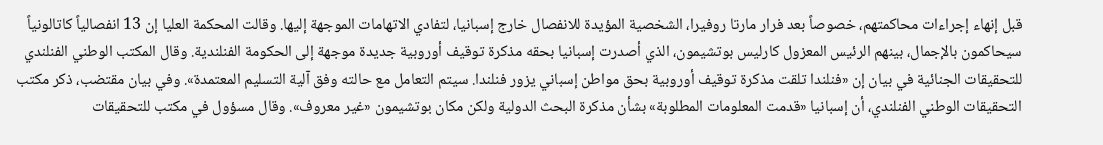قبل إنهاء إجراءات محاكمتهم، خصوصاً بعد فرار مارتا روفيرا، الشخصية المؤيدة للانفصال خارج إسبانيا، لتفادي الاتهامات الموجهة إليها. وقالت المحكمة العليا إن 13 انفصالياً كاتالونياً سيحاكمون بالإجمال، بينهم الرئيس المعزول كارليس بوتشيمون، الذي أصدرت إسبانيا بحقه مذكرة توقيف أوروبية جديدة موجهة إلى الحكومة الفنلندية. وقال المكتب الوطني الفنلندي للتحقيقات الجنائية في بيان إن «فنلندا تلقت مذكرة توقيف أوروبية بحق مواطن إسباني يزور فنلندا. سيتم التعامل مع حالته وفق آلية التسليم المعتمدة». وفي بيان مقتضب، ذكر مكتب التحقيقات الوطني الفنلندي، أن إسبانيا «قدمت المعلومات المطلوبة» بشأن مذكرة البحث الدولية ولكن مكان بوتشيمون «غير معروف». وقال مسؤول في مكتب للتحقيقات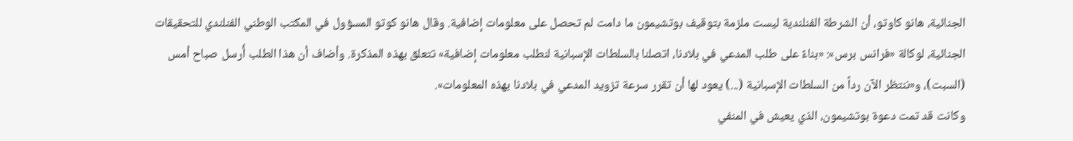الجنائية، هانو كاوتو، أن الشرطة الفنلندية ليست ملزمة بتوقيف بوتشيمون ما دامت لم تحصل على معلومات إضافية. وقال هانو كوتو المسؤول في المكتب الوطني الفنلندي للتحقيقات الجنائية، لوكالة «فرانس برس»: «بناءً على طلب المدعي في بلادنا، اتصلنا بالسلطات الإسبانية لنطلب معلومات إضافية» تتعلق بهذه المذكرة. وأضاف أن هذا الطلب أُرسل صباح أمس (السبت)، و«ننتظر الآن رداً من السلطات الإسبانية (...) يعود لها أن تقرر سرعة تزويد المدعي في بلادنا بهذه المعلومات».
وكانت قد تمت دعوة بوتشيمون، الذي يعيش في المنفي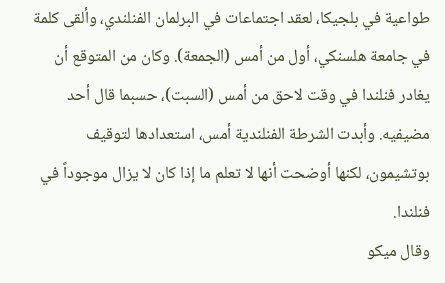طواعية في بلجيكا، لعقد اجتماعات في البرلمان الفنلندي، وألقى كلمة في جامعة هلسنكي، أول من أمس (الجمعة). وكان من المتوقع أن يغادر فنلندا في وقت لاحق من أمس (السبت)، حسبما قال أحد مضيفيه. وأبدت الشرطة الفنلندية أمس، استعدادها لتوقيف بوتشيمون، لكنها أوضحت أنها لا تعلم ما إذا كان لا يزال موجوداً في فنلندا.
وقال ميكو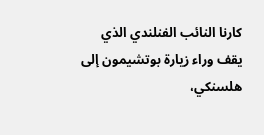كارنا النائب الفنلندي الذي يقف وراء زيارة بوتشيمون إلى هلسنكي،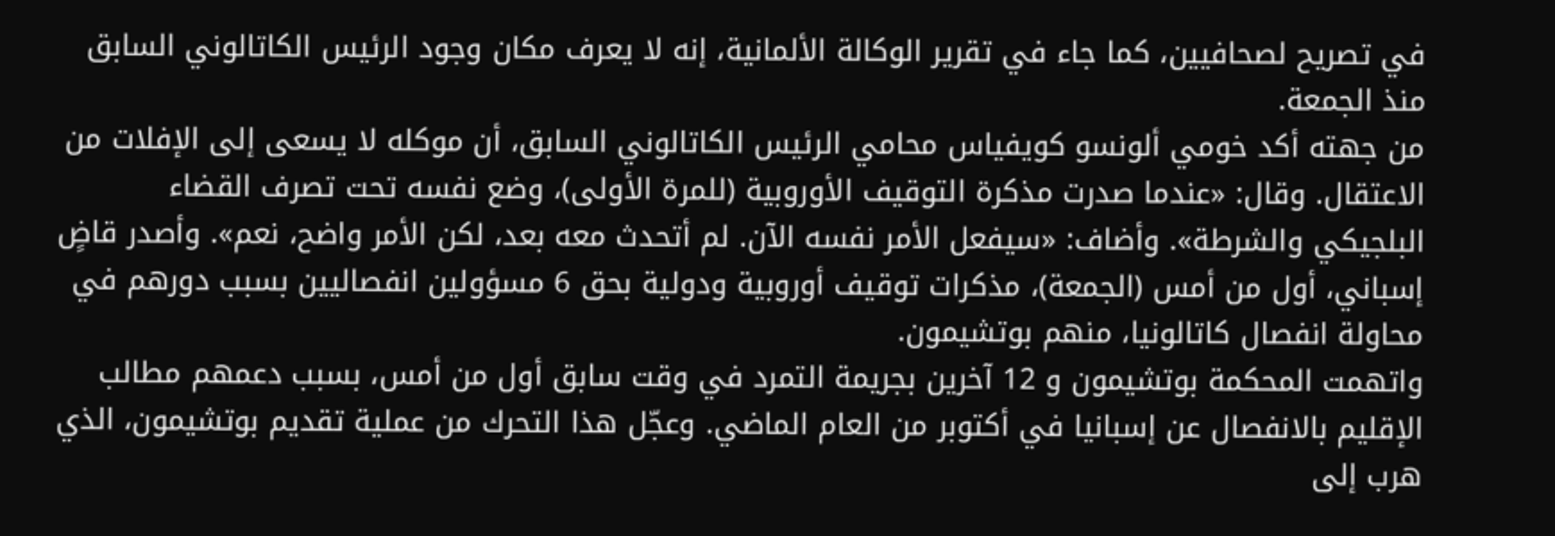في تصريح لصحافيين، كما جاء في تقرير الوكالة الألمانية، إنه لا يعرف مكان وجود الرئيس الكاتالوني السابق منذ الجمعة.
من جهته أكد خومي ألونسو كويفياس محامي الرئيس الكاتالوني السابق، أن موكله لا يسعى إلى الإفلات من الاعتقال. وقال: «عندما صدرت مذكرة التوقيف الأوروبية (للمرة الأولى)، وضع نفسه تحت تصرف القضاء البلجيكي والشرطة». وأضاف: «سيفعل الأمر نفسه الآن. لم أتحدث معه بعد، لكن الأمر واضح، نعم». وأصدر قاضٍ إسباني، أول من أمس (الجمعة)، مذكرات توقيف أوروبية ودولية بحق 6 مسؤولين انفصاليين بسبب دورهم في محاولة انفصال كاتالونيا، منهم بوتشيمون.
واتهمت المحكمة بوتشيمون و 12 آخرين بجريمة التمرد في وقت سابق أول من أمس، بسبب دعمهم مطالب الإقليم بالانفصال عن إسبانيا في أكتوبر من العام الماضي. وعجّل هذا التحرك من عملية تقديم بوتشيمون، الذي هرب إلى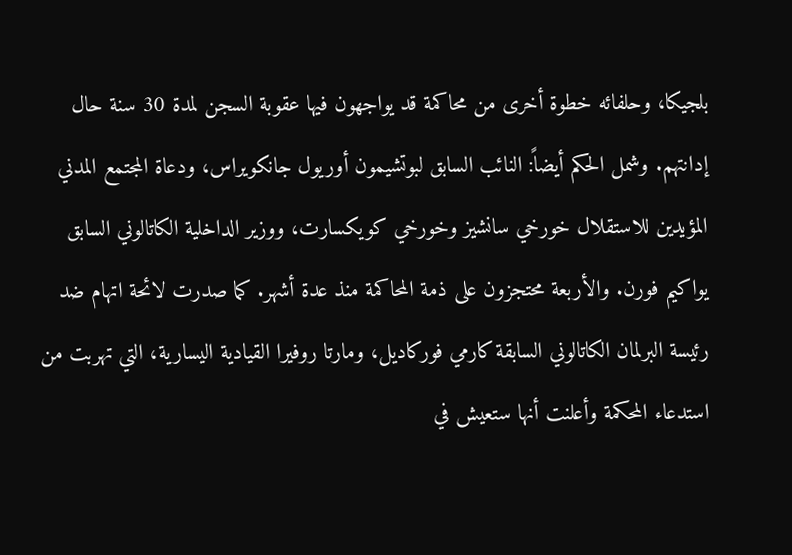بلجيكا، وحلفائه خطوة أخرى من محاكمة قد يواجهون فيها عقوبة السجن لمدة 30 سنة حال إدانتهم. وشمل الحكم أيضاً: النائب السابق لبوتشيمون أوريول جانكويراس، ودعاة المجتمع المدني المؤيدين للاستقلال خورخي سانشيز وخورخي كويكسارت، ووزير الداخلية الكاتالوني السابق يواكيم فورن. والأربعة محتجزون على ذمة المحاكمة منذ عدة أشهر. كما صدرت لائحة اتهام ضد رئيسة البرلمان الكاتالوني السابقة كارمي فوركاديل، ومارتا روفيرا القيادية اليسارية، التي تهربت من استدعاء المحكمة وأعلنت أنها ستعيش في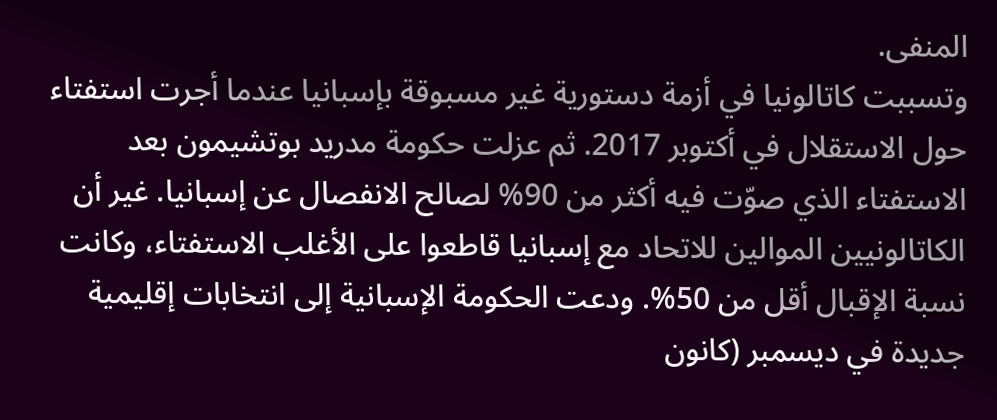المنفى.
وتسببت كاتالونيا في أزمة دستورية غير مسبوقة بإسبانيا عندما أجرت استفتاء حول الاستقلال في أكتوبر 2017. ثم عزلت حكومة مدريد بوتشيمون بعد الاستفتاء الذي صوّت فيه أكثر من 90% لصالح الانفصال عن إسبانيا. غير أن الكاتالونيين الموالين للاتحاد مع إسبانيا قاطعوا على الأغلب الاستفتاء، وكانت نسبة الإقبال أقل من 50%. ودعت الحكومة الإسبانية إلى انتخابات إقليمية جديدة في ديسمبر (كانون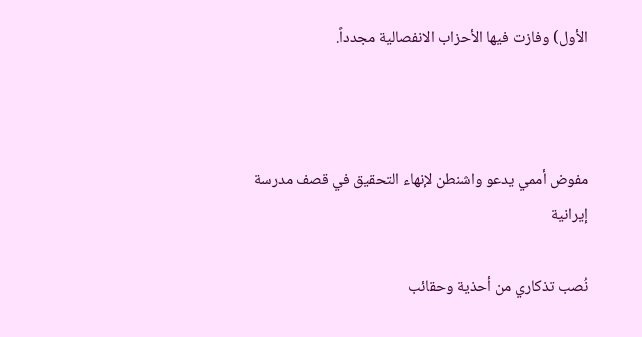الأول) وفازت فيها الأحزاب الانفصالية مجدداً.



مفوض أممي يدعو واشنطن لإنهاء التحقيق في قصف مدرسة إيرانية

نُصب تذكاري من أحذية وحقائب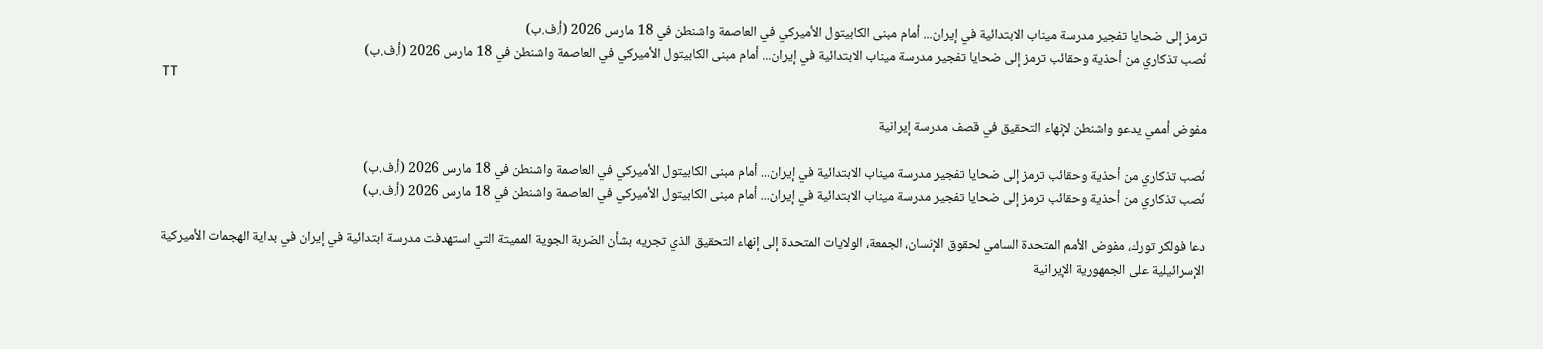ترمز إلى ضحايا تفجير مدرسة ميناب الابتدائية في إيران... أمام مبنى الكابيتول الأميركي في العاصمة واشنطن في 18 مارس 2026 (أ.ف.ب)
نُصب تذكاري من أحذية وحقائب ترمز إلى ضحايا تفجير مدرسة ميناب الابتدائية في إيران... أمام مبنى الكابيتول الأميركي في العاصمة واشنطن في 18 مارس 2026 (أ.ف.ب)
TT

مفوض أممي يدعو واشنطن لإنهاء التحقيق في قصف مدرسة إيرانية

نُصب تذكاري من أحذية وحقائب ترمز إلى ضحايا تفجير مدرسة ميناب الابتدائية في إيران... أمام مبنى الكابيتول الأميركي في العاصمة واشنطن في 18 مارس 2026 (أ.ف.ب)
نُصب تذكاري من أحذية وحقائب ترمز إلى ضحايا تفجير مدرسة ميناب الابتدائية في إيران... أمام مبنى الكابيتول الأميركي في العاصمة واشنطن في 18 مارس 2026 (أ.ف.ب)

دعا فولكر تورك، مفوض الأمم المتحدة السامي لحقوق الإنسان، الجمعة، الولايات المتحدة إلى إنهاء التحقيق الذي تجريه بشأن الضربة الجوية المميتة التي استهدفت مدرسة ابتدائية في إيران في بداية الهجمات الأميركية الإسرائيلية على الجمهورية الإيرانية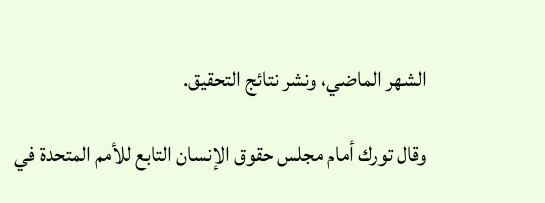الشهر الماضي، ونشر نتائج التحقيق.

وقال تورك أمام مجلس حقوق الإنسان التابع للأمم المتحدة في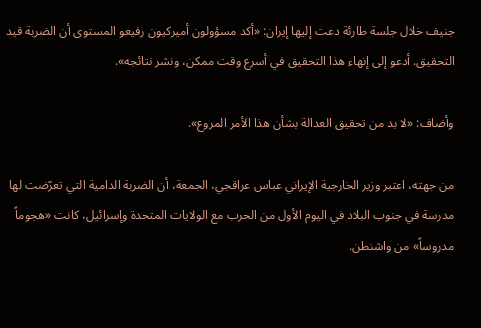جنيف خلال جلسة طارئة دعت إليها إيران: «أكد مسؤولون أميركيون رفيعو المستوى أن الضربة قيد التحقيق. أدعو إلى إنهاء هذا التحقيق في أسرع وقت ممكن، ونشر نتائجه».

وأضاف: «لا بد من تحقيق العدالة بشأن هذا الأمر المروع».

من جهته، اعتبر وزير الخارجية الإيراني عباس عراقجي، الجمعة، أن الضربة الدامية التي تعرّضت لها مدرسة في جنوب البلاد في اليوم الأول من الحرب مع الولايات المتحدة وإسرائيل، كانت «هجوماً مدروساً» من واشنطن.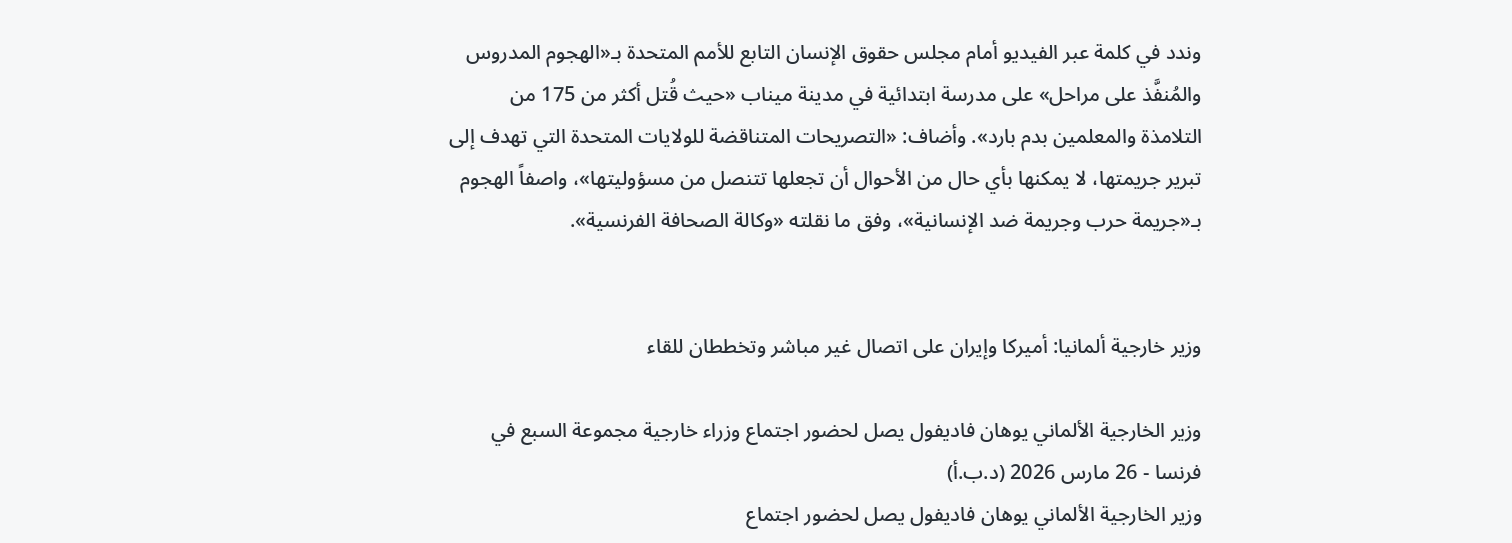وندد في كلمة عبر الفيديو أمام مجلس حقوق الإنسان التابع للأمم المتحدة بـ«الهجوم المدروس والمُنفَّذ على مراحل» على مدرسة ابتدائية في مدينة ميناب «حيث قُتل أكثر من 175 من التلامذة والمعلمين بدم بارد». وأضاف: «التصريحات المتناقضة للولايات المتحدة التي تهدف إلى تبرير جريمتها، لا يمكنها بأي حال من الأحوال أن تجعلها تتنصل من مسؤوليتها»، واصفاً الهجوم بـ«جريمة حرب وجريمة ضد الإنسانية»، وفق ما نقلته «وكالة الصحافة الفرنسية».


وزير خارجية ألمانيا: أميركا وإيران على اتصال غير مباشر وتخططان للقاء

وزير الخارجية الألماني يوهان فاديفول يصل لحضور اجتماع وزراء خارجية مجموعة السبع في فرنسا - 26 مارس 2026 (د.ب.أ)
وزير الخارجية الألماني يوهان فاديفول يصل لحضور اجتماع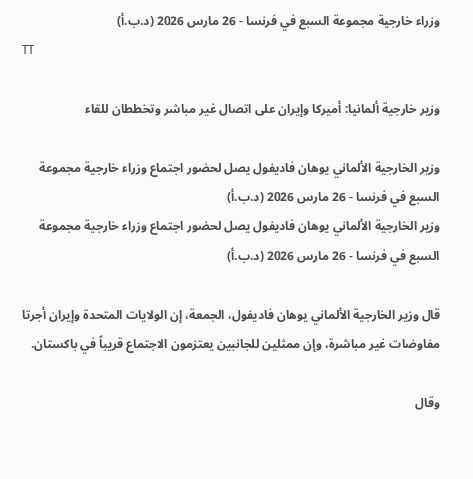وزراء خارجية مجموعة السبع في فرنسا - 26 مارس 2026 (د.ب.أ)
TT

وزير خارجية ألمانيا: أميركا وإيران على اتصال غير مباشر وتخططان للقاء

وزير الخارجية الألماني يوهان فاديفول يصل لحضور اجتماع وزراء خارجية مجموعة السبع في فرنسا - 26 مارس 2026 (د.ب.أ)
وزير الخارجية الألماني يوهان فاديفول يصل لحضور اجتماع وزراء خارجية مجموعة السبع في فرنسا - 26 مارس 2026 (د.ب.أ)

قال وزير الخارجية الألماني يوهان فاديفول، الجمعة، إن الولايات المتحدة وإيران أجرتا مفاوضات غير مباشرة، وإن ممثلين للجانبين يعتزمون الاجتماع قريباً في باكستان.

وقال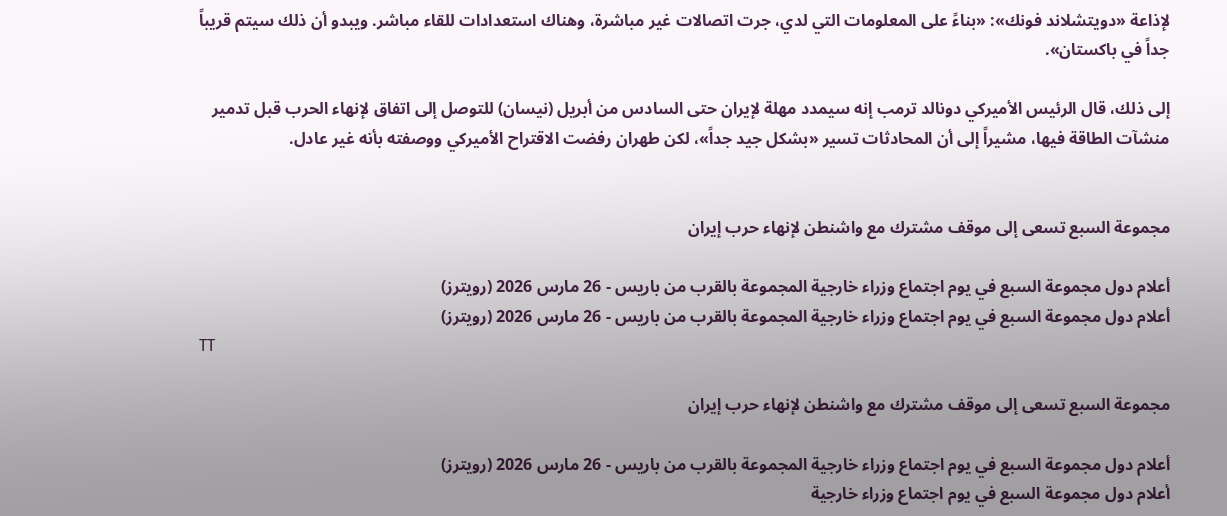لإذاعة «دويتشلاند فونك»: «بناءً على المعلومات التي لدي، جرت اتصالات غير مباشرة، وهناك استعدادات للقاء مباشر. ويبدو أن ذلك سيتم قريباً جداً في باكستان».

إلى ذلك، قال الرئيس الأميركي دونالد ترمب إنه سيمدد مهلة لإيران حتى السادس من أبريل (نيسان) للتوصل إلى اتفاق لإنهاء الحرب قبل تدمير منشآت الطاقة فيها، مشيراً إلى أن المحادثات تسير «بشكل جيد جداً»، لكن طهران رفضت الاقتراح الأميركي ووصفته بأنه غير عادل.


مجموعة السبع تسعى إلى موقف مشترك مع واشنطن لإنهاء حرب إيران

أعلام دول مجموعة السبع في يوم اجتماع وزراء خارجية المجموعة بالقرب من باريس - 26 مارس 2026 (رويترز)
أعلام دول مجموعة السبع في يوم اجتماع وزراء خارجية المجموعة بالقرب من باريس - 26 مارس 2026 (رويترز)
TT

مجموعة السبع تسعى إلى موقف مشترك مع واشنطن لإنهاء حرب إيران

أعلام دول مجموعة السبع في يوم اجتماع وزراء خارجية المجموعة بالقرب من باريس - 26 مارس 2026 (رويترز)
أعلام دول مجموعة السبع في يوم اجتماع وزراء خارجية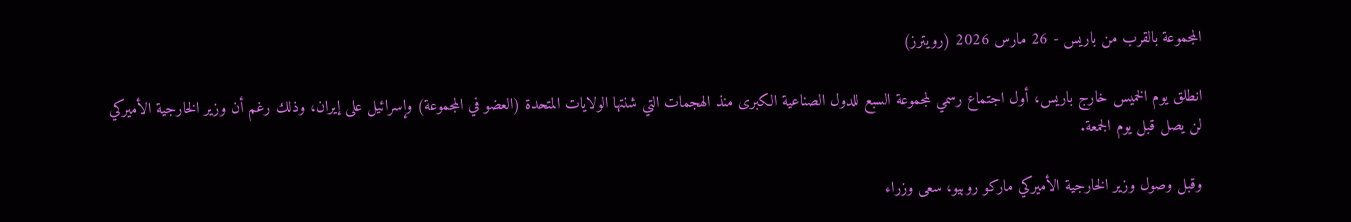المجموعة بالقرب من باريس - 26 مارس 2026 (رويترز)

انطلق يوم الخميس خارج باريس، أول اجتماع رسمي لمجموعة السبع للدول الصناعية الكبرى منذ الهجمات التي شنتها الولايات المتحدة (العضو في المجموعة) وإسرائيل على إيران، وذلك رغم أن وزير الخارجية الأميركي لن يصل قبل يوم الجمعة.

وقبل وصول وزير الخارجية الأميركي ماركو روبيو، سعى وزراء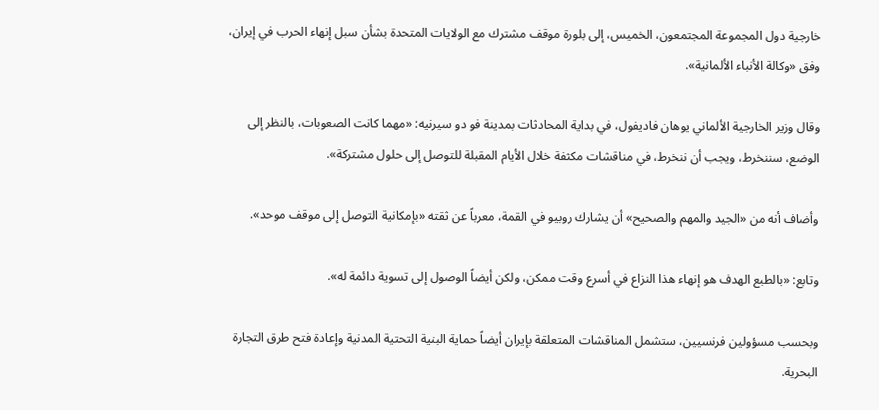خارجية دول المجموعة المجتمعون، الخميس، إلى بلورة موقف مشترك مع الولايات المتحدة بشأن سبل إنهاء الحرب في إيران، وفق «وكالة الأنباء الألمانية».

وقال وزير الخارجية الألماني يوهان فاديفول، في بداية المحادثات بمدينة فو دو سيرنيه: «مهما كانت الصعوبات، بالنظر إلى الوضع، سننخرط، ويجب أن ننخرط، في مناقشات مكثفة خلال الأيام المقبلة للتوصل إلى حلول مشتركة».

وأضاف أنه من «الجيد والمهم والصحيح» أن يشارك روبيو في القمة، معرباً عن ثقته «بإمكانية التوصل إلى موقف موحد».

وتابع: «بالطبع الهدف هو إنهاء هذا النزاع في أسرع وقت ممكن، ولكن أيضاً الوصول إلى تسوية دائمة له».

وبحسب مسؤولين فرنسيين، ستشمل المناقشات المتعلقة بإيران أيضاً حماية البنية التحتية المدنية وإعادة فتح طرق التجارة البحرية.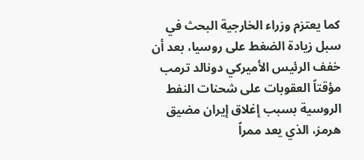كما يعتزم وزراء الخارجية البحث في سبل زيادة الضغط على روسيا، بعد أن خفف الرئيس الأميركي دونالد ترمب مؤقتاً العقوبات على شحنات النفط الروسية بسبب إغلاق إيران مضيق هرمز، الذي يعد ممراً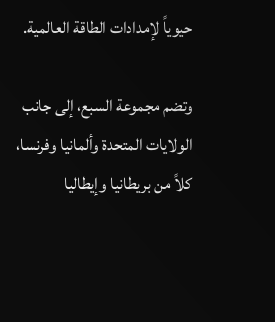حيوياً لإمدادات الطاقة العالمية.

وتضم مجموعة السبع، إلى جانب الولايات المتحدة وألمانيا وفرنسا، كلاً من بريطانيا وإيطاليا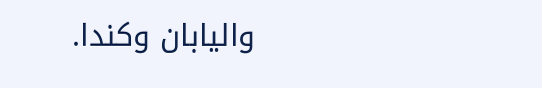واليابان وكندا.